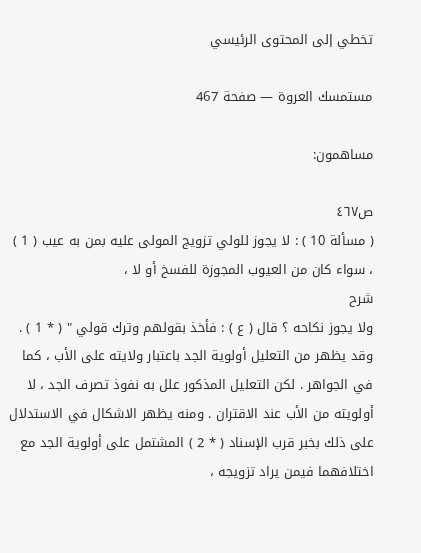تخطي إلى المحتوى الرئيسي

مستمسك العروة — صفحة 467

مساهمون:

ص٤٦٧
( مسألة 10 ) : لا يجوز للولي تزويج المولى عليه بمن به عيب ( 1 ) ، سواء كان من العيوب المجوزة للفسخ أو لا ،
شرح
ولا يجوز نكاحه ؟ قال ( ع ) : فأخذ بقولهم وترك قولي " ( * 1 ) . وقد يظهر من التعليل أولوية الجد باعتبار ولايته على الأب ، كما في الجواهر . لكن التعليل المذكور علل به نفوذ تصرف الجد ، لا أولويته من الأب عند الاقتران . ومنه يظهر الاشكال في الاستدلال على ذلك بخبر قرب الإسناد ( * 2 ) المشتمل على أولوية الجد مع اختلافهما فيمن يراد تزويجه ،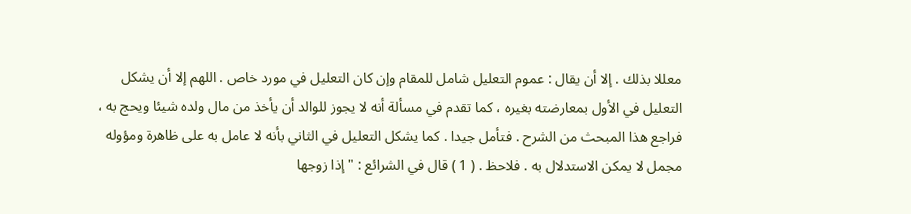معللا بذلك . إلا أن يقال : عموم التعليل شامل للمقام وإن كان التعليل في مورد خاص . اللهم إلا أن يشكل التعليل في الأول بمعارضته بغيره ، كما تقدم في مسألة أنه لا يجوز للوالد أن يأخذ من مال ولده شيئا ويحج به ، فراجع هذا المبحث من الشرح . فتأمل جيدا . كما يشكل التعليل في الثاني بأنه لا عامل به على ظاهرة ومؤوله مجمل لا يمكن الاستدلال به . فلاحظ . ( 1 ) قال في الشرائع : " إذا زوجها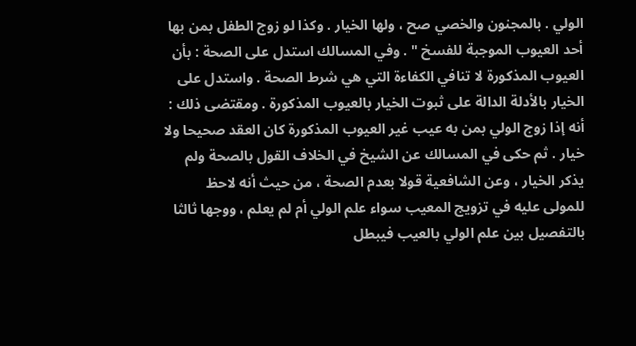الولي . بالمجنون والخصي صح ، ولها الخيار . وكذا لو زوج الطفل بمن بها أحد العيوب الموجبة للفسخ " . وفي المسالك استدل على الصحة : بأن العيوب المذكورة لا تنافي الكفاءة التي هي شرط الصحة . واستدل على الخيار بالأدلة الدالة على ثبوت الخيار بالعيوب المذكورة . ومقتضى ذلك : أنه إذا زوج الولي بمن به عيب غير العيوب المذكورة كان العقد صحيحا ولا خيار . ثم حكى في المسالك عن الشيخ في الخلاف القول بالصحة ولم يذكر الخيار ، وعن الشافعية قولا بعدم الصحة ، من حيث أنه لاحظ للمولى عليه في تزويج المعيب سواء علم الولي أم لم يعلم ، ووجها ثالثا بالتفصيل بين علم الولي بالعيب فيبطل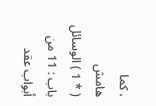، كما
هامش
( * 1 ) الوسائل باب : 11 من أبواب عقد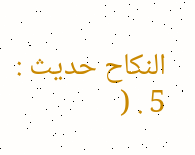النكاح حديث : 5 . (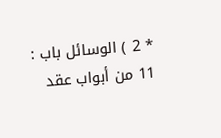* 2 ) الوسائل باب : 11 من أبواب عقد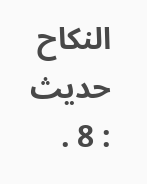النكاح حديث : 8 .